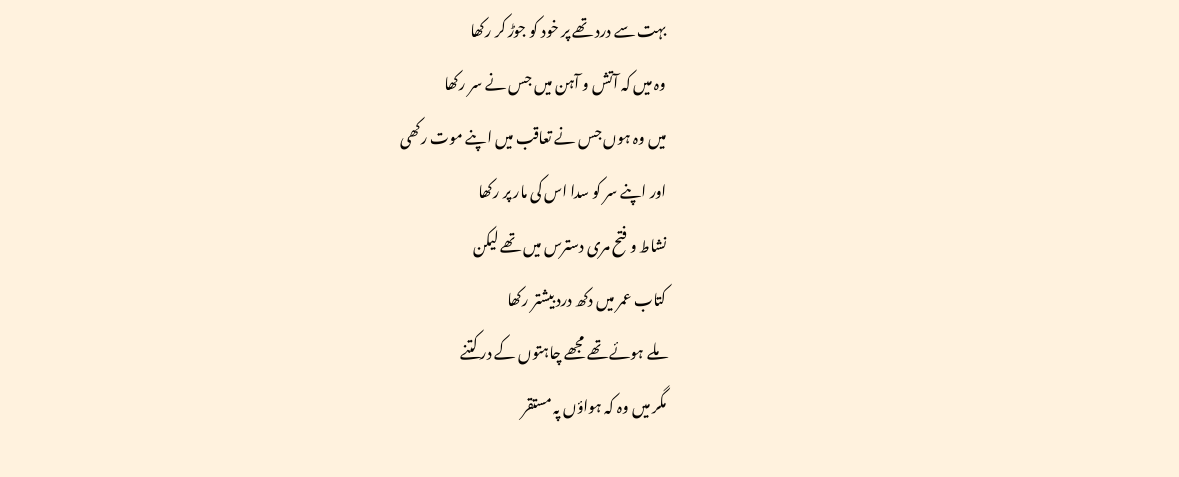بہت سے درد تھے پر خود کو جوڑ کر رکھا
وہ میں کہ آتش و آہن میں جس نے سر رکھا
میں وہ ہوں جس نے تعاقب میں اپنے موت رکھی
اور اپنے سر کو سدا اس کی مار پر رکھا
نشاط و فتح مری دسترس میں تھے لیکن
کتاب عمر میں دکھ درد بیشتر رکھا
ملے ہوئے تھے مجھے چاہتوں کے در کتنے
مگر میں وہ کہ ہواؤں پہ مستقر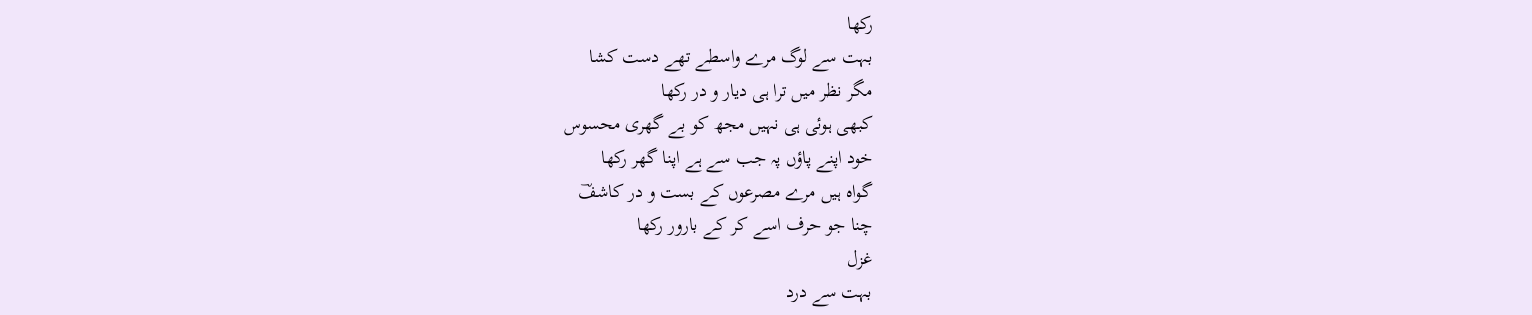رکھا
بہت سے لوگ مرے واسطے تھے دست کشا
مگر نظر میں ترا ہی دیار و در رکھا
کبھی ہوئی ہی نہیں مجھ کو بے گھری محسوس
خود اپنے پاؤں پہ جب سے ہے اپنا گھر رکھا
گواہ ہیں مرے مصرعوں کے بست و در کاشفؔ
چنا جو حرف اسے کر کے بارور رکھا
غزل
بہت سے درد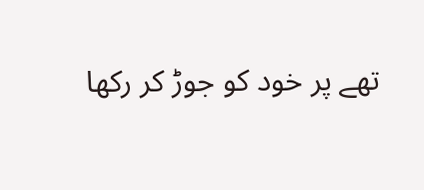تھے پر خود کو جوڑ کر رکھا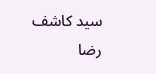سید کاشف رضا